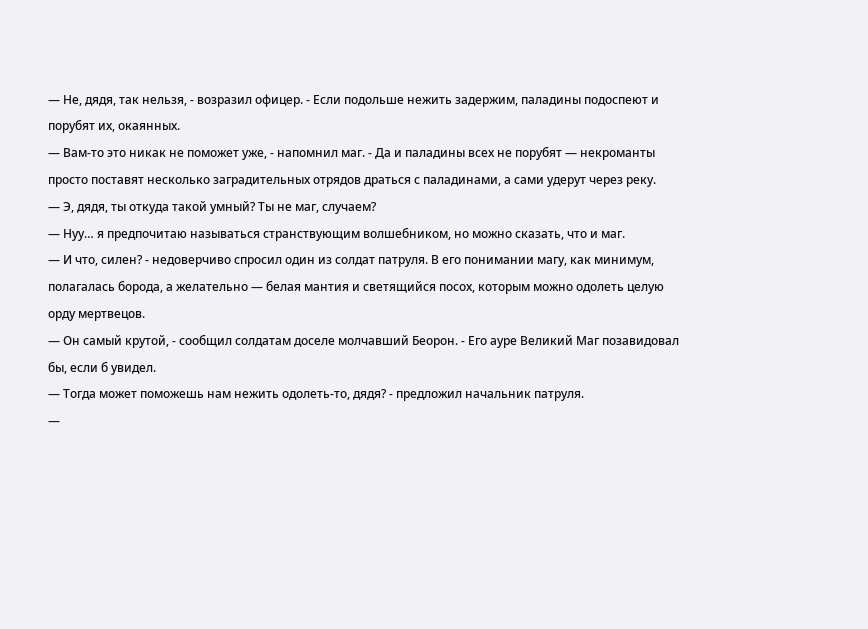— Не, дядя, так нельзя, - возразил офицер. - Если подольше нежить задержим, паладины подоспеют и порубят их, окаянных.
— Вам-то это никак не поможет уже, - напомнил маг. - Да и паладины всех не порубят — некроманты просто поставят несколько заградительных отрядов драться с паладинами, а сами удерут через реку.
— Э, дядя, ты откуда такой умный? Ты не маг, случаем?
— Нуу… я предпочитаю называться странствующим волшебником, но можно сказать, что и маг.
— И что, силен? - недоверчиво спросил один из солдат патруля. В его понимании магу, как минимум, полагалась борода, а желательно — белая мантия и светящийся посох, которым можно одолеть целую орду мертвецов.
— Он самый крутой, - сообщил солдатам доселе молчавший Беорон. - Его ауре Великий Маг позавидовал бы, если б увидел.
— Тогда может поможешь нам нежить одолеть-то, дядя? - предложил начальник патруля.
—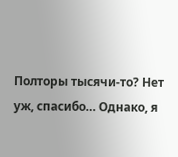Полторы тысячи-то? Нет уж, спасибо… Однако, я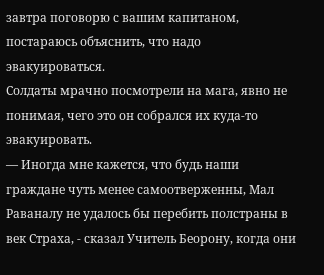завтра поговорю с вашим капитаном, постараюсь объяснить, что надо эвакуироваться.
Солдаты мрачно посмотрели на мага, явно не понимая, чего это он собрался их куда-то эвакуировать.
— Иногда мне кажется, что будь наши граждане чуть менее самоотверженны, Мал Раваналу не удалось бы перебить полстраны в век Страха, - сказал Учитель Беорону, когда они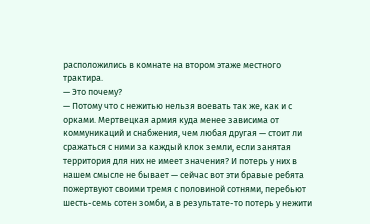расположились в комнате на втором этаже местного трактира.
— Это почему?
— Потому что с нежитью нельзя воевать так же, как и с орками. Мертвецкая армия куда менее зависима от коммуникаций и снабжения, чем любая другая — стоит ли сражаться с ними за каждый клок земли, если занятая территория для них не имеет значения? И потерь у них в нашем смысле не бывает — сейчас вот эти бравые ребята пожертвуют своими тремя с половиной сотнями, перебьют шесть-семь сотен зомби, а в результате-то потерь у нежити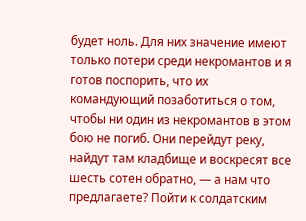будет ноль. Для них значение имеют только потери среди некромантов и я готов поспорить, что их командующий позаботиться о том, чтобы ни один из некромантов в этом бою не погиб. Они перейдут реку, найдут там кладбище и воскресят все шесть сотен обратно, — а нам что предлагаете? Пойти к солдатским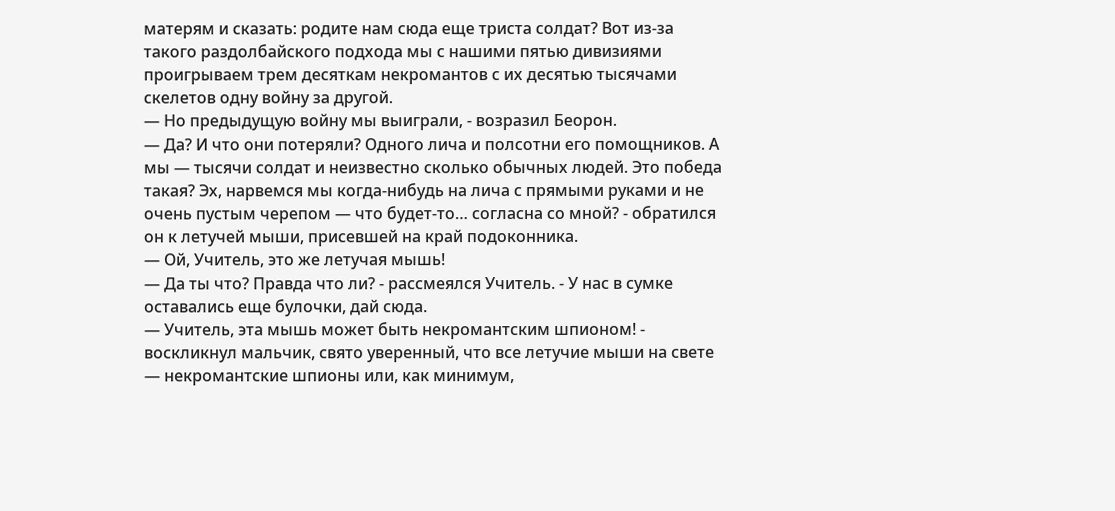матерям и сказать: родите нам сюда еще триста солдат? Вот из-за такого раздолбайского подхода мы с нашими пятью дивизиями проигрываем трем десяткам некромантов с их десятью тысячами скелетов одну войну за другой.
— Но предыдущую войну мы выиграли, - возразил Беорон.
— Да? И что они потеряли? Одного лича и полсотни его помощников. А мы — тысячи солдат и неизвестно сколько обычных людей. Это победа такая? Эх, нарвемся мы когда-нибудь на лича с прямыми руками и не очень пустым черепом — что будет-то… согласна со мной? - обратился он к летучей мыши, присевшей на край подоконника.
— Ой, Учитель, это же летучая мышь!
— Да ты что? Правда что ли? - рассмеялся Учитель. - У нас в сумке оставались еще булочки, дай сюда.
— Учитель, эта мышь может быть некромантским шпионом! - воскликнул мальчик, свято уверенный, что все летучие мыши на свете — некромантские шпионы или, как минимум,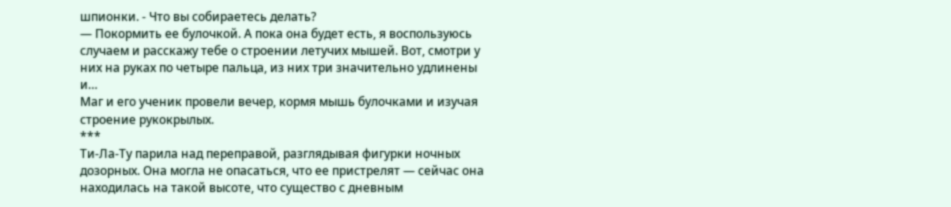шпионки. - Что вы собираетесь делать?
— Покормить ее булочкой. А пока она будет есть, я воспользуюсь случаем и расскажу тебе о строении летучих мышей. Вот, смотри у них на руках по четыре пальца, из них три значительно удлинены и…
Маг и его ученик провели вечер, кормя мышь булочками и изучая строение рукокрылых.
***
Ти-Ла-Ту парила над переправой, разглядывая фигурки ночных дозорных. Она могла не опасаться, что ее пристрелят — сейчас она находилась на такой высоте, что существо с дневным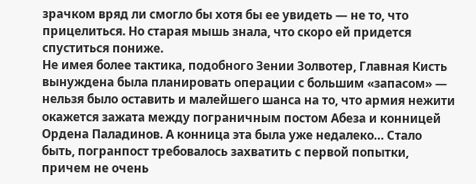зрачком вряд ли смогло бы хотя бы ее увидеть — не то, что прицелиться. Но старая мышь знала, что скоро ей придется спуститься пониже.
Не имея более тактика, подобного Зении Золвотер, Главная Кисть вынуждена была планировать операции с большим «запасом» — нельзя было оставить и малейшего шанса на то, что армия нежити окажется зажата между пограничным постом Абеза и конницей Ордена Паладинов. А конница эта была уже недалеко… Стало быть, погранпост требовалось захватить с первой попытки, причем не очень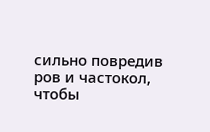сильно повредив ров и частокол, чтобы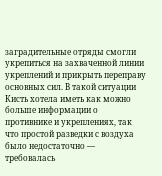заградительные отряды смогли укрепиться на захваченной линии укреплений и прикрыть переправу основных сил. В такой ситуации Кисть хотела иметь как можно больше информации о противнике и укреплениях, так что простой разведки с воздуха было недостаточно — требовалась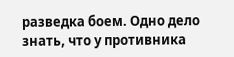разведка боем. Одно дело знать, что у противника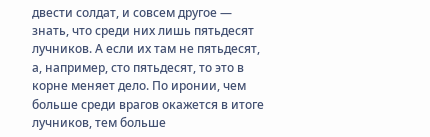двести солдат, и совсем другое — знать, что среди них лишь пятьдесят лучников. А если их там не пятьдесят, а, например, сто пятьдесят, то это в корне меняет дело. По иронии, чем больше среди врагов окажется в итоге лучников, тем больше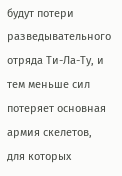будут потери разведывательного отряда Ти-Ла-Ту, и тем меньше сил потеряет основная армия скелетов, для которых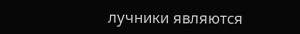лучники являются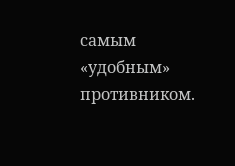самым «удобным» противником.